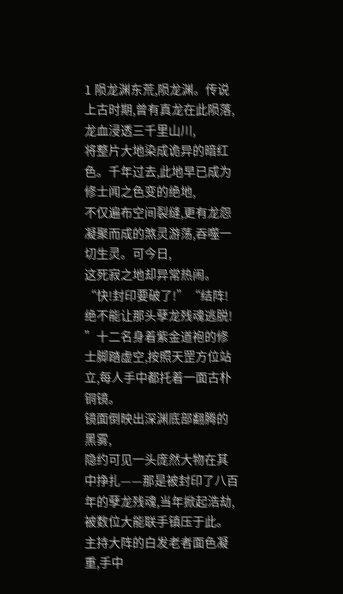1 陨龙渊东荒,陨龙渊。传说上古时期,曾有真龙在此陨落,龙血浸透三千里山川,
将整片大地染成诡异的暗红色。千年过去,此地早已成为修士闻之色变的绝地,
不仅遍布空间裂缝,更有龙怨凝聚而成的煞灵游荡,吞噬一切生灵。可今日,
这死寂之地却异常热闹。“快!封印要破了!”“结阵!绝不能让那头孽龙残魂逃脱!
”十二名身着紫金道袍的修士脚踏虚空,按照天罡方位站立,每人手中都托着一面古朴铜镜。
镜面倒映出深渊底部翻腾的黑雾,
隐约可见一头庞然大物在其中挣扎——那是被封印了八百年的孽龙残魂,当年掀起浩劫,
被数位大能联手镇压于此。主持大阵的白发老者面色凝重,手中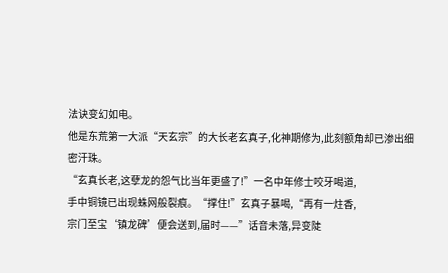法诀变幻如电。
他是东荒第一大派“天玄宗”的大长老玄真子,化神期修为,此刻额角却已渗出细密汗珠。
“玄真长老,这孽龙的怨气比当年更盛了!”一名中年修士咬牙喝道,
手中铜镜已出现蛛网般裂痕。“撑住!”玄真子暴喝,“再有一炷香,
宗门至宝‘镇龙碑’便会送到,届时——”话音未落,异变陡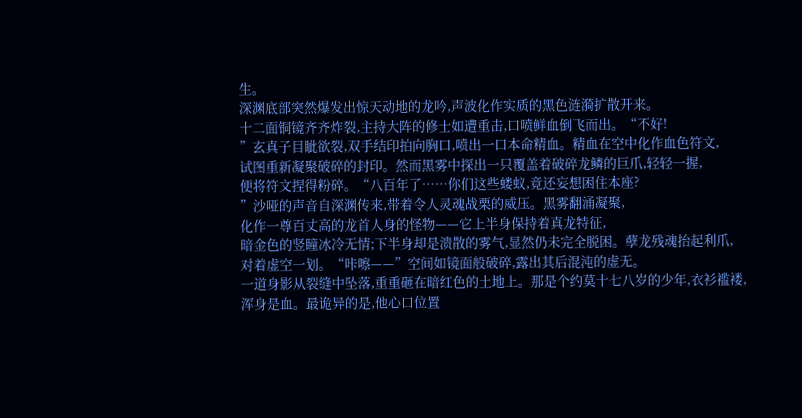生。
深渊底部突然爆发出惊天动地的龙吟,声波化作实质的黑色涟漪扩散开来。
十二面铜镜齐齐炸裂,主持大阵的修士如遭重击,口喷鲜血倒飞而出。“不好!
”玄真子目眦欲裂,双手结印拍向胸口,喷出一口本命精血。精血在空中化作血色符文,
试图重新凝聚破碎的封印。然而黑雾中探出一只覆盖着破碎龙鳞的巨爪,轻轻一握,
便将符文捏得粉碎。“八百年了……你们这些蝼蚁,竟还妄想困住本座?
”沙哑的声音自深渊传来,带着令人灵魂战栗的威压。黑雾翻涌凝聚,
化作一尊百丈高的龙首人身的怪物——它上半身保持着真龙特征,
暗金色的竖瞳冰冷无情;下半身却是溃散的雾气,显然仍未完全脱困。孽龙残魂抬起利爪,
对着虚空一划。“咔嚓——”空间如镜面般破碎,露出其后混沌的虚无。
一道身影从裂缝中坠落,重重砸在暗红色的土地上。那是个约莫十七八岁的少年,衣衫褴褛,
浑身是血。最诡异的是,他心口位置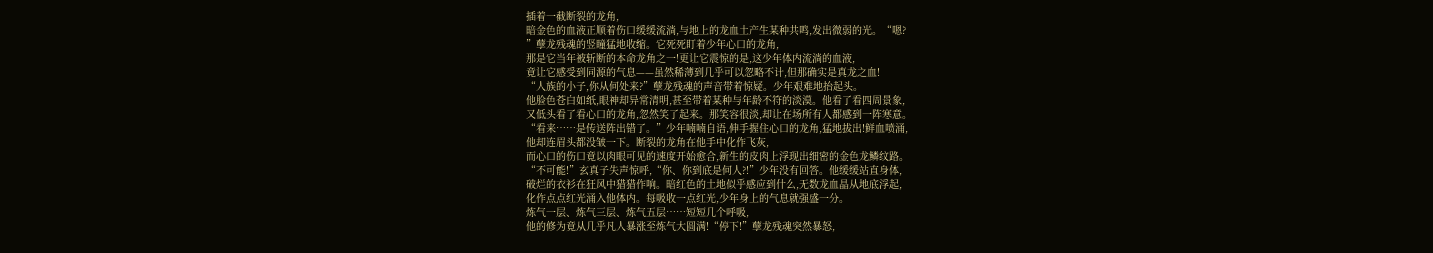插着一截断裂的龙角,
暗金色的血液正顺着伤口缓缓流淌,与地上的龙血土产生某种共鸣,发出微弱的光。“嗯?
”孽龙残魂的竖瞳猛地收缩。它死死盯着少年心口的龙角,
那是它当年被斩断的本命龙角之一!更让它震惊的是,这少年体内流淌的血液,
竟让它感受到同源的气息——虽然稀薄到几乎可以忽略不计,但那确实是真龙之血!
“人族的小子,你从何处来?”孽龙残魂的声音带着惊疑。少年艰难地抬起头。
他脸色苍白如纸,眼神却异常清明,甚至带着某种与年龄不符的淡漠。他看了看四周景象,
又低头看了看心口的龙角,忽然笑了起来。那笑容很淡,却让在场所有人都感到一阵寒意。
“看来……是传送阵出错了。”少年喃喃自语,伸手握住心口的龙角,猛地拔出!鲜血喷涌,
他却连眉头都没皱一下。断裂的龙角在他手中化作飞灰,
而心口的伤口竟以肉眼可见的速度开始愈合,新生的皮肉上浮现出细密的金色龙鳞纹路。
“不可能!”玄真子失声惊呼,“你、你到底是何人?!”少年没有回答。他缓缓站直身体,
破烂的衣衫在狂风中猎猎作响。暗红色的土地似乎感应到什么,无数龙血晶从地底浮起,
化作点点红光涌入他体内。每吸收一点红光,少年身上的气息就强盛一分。
炼气一层、炼气三层、炼气五层……短短几个呼吸,
他的修为竟从几乎凡人暴涨至炼气大圆满!“停下!”孽龙残魂突然暴怒,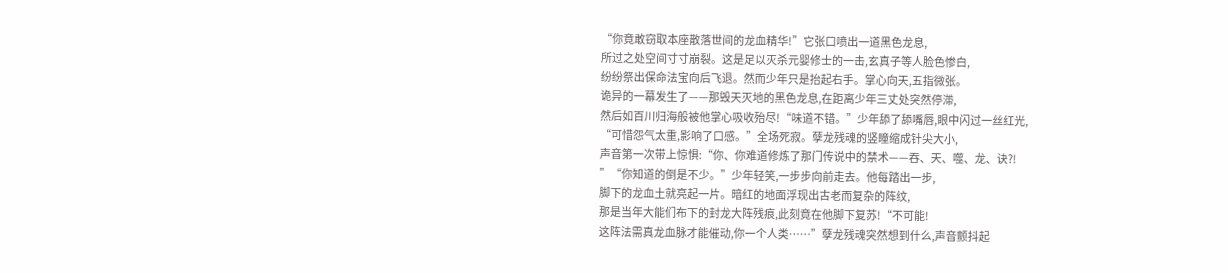“你竟敢窃取本座散落世间的龙血精华!”它张口喷出一道黑色龙息,
所过之处空间寸寸崩裂。这是足以灭杀元婴修士的一击,玄真子等人脸色惨白,
纷纷祭出保命法宝向后飞退。然而少年只是抬起右手。掌心向天,五指微张。
诡异的一幕发生了——那毁天灭地的黑色龙息,在距离少年三丈处突然停滞,
然后如百川归海般被他掌心吸收殆尽!“味道不错。”少年舔了舔嘴唇,眼中闪过一丝红光,
“可惜怨气太重,影响了口感。”全场死寂。孽龙残魂的竖瞳缩成针尖大小,
声音第一次带上惊惧:“你、你难道修炼了那门传说中的禁术——吞、天、噬、龙、诀?!
”“你知道的倒是不少。”少年轻笑,一步步向前走去。他每踏出一步,
脚下的龙血土就亮起一片。暗红的地面浮现出古老而复杂的阵纹,
那是当年大能们布下的封龙大阵残痕,此刻竟在他脚下复苏!“不可能!
这阵法需真龙血脉才能催动,你一个人类……”孽龙残魂突然想到什么,声音颤抖起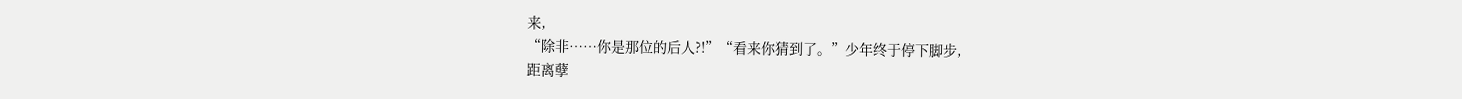来,
“除非……你是那位的后人?!”“看来你猜到了。”少年终于停下脚步,
距离孽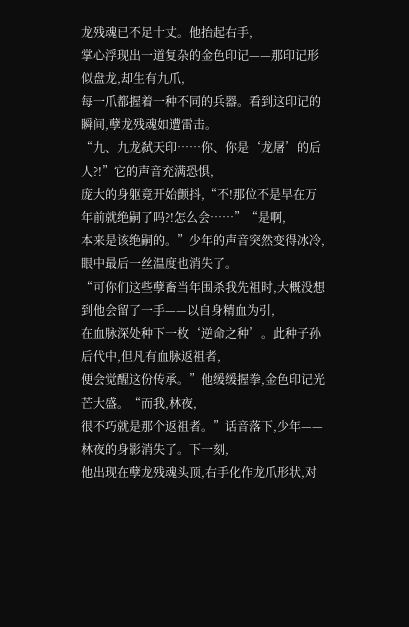龙残魂已不足十丈。他抬起右手,
掌心浮现出一道复杂的金色印记——那印记形似盘龙,却生有九爪,
每一爪都握着一种不同的兵器。看到这印记的瞬间,孽龙残魂如遭雷击。
“九、九龙弑天印……你、你是‘龙屠’的后人?!”它的声音充满恐惧,
庞大的身躯竟开始颤抖,“不!那位不是早在万年前就绝嗣了吗?!怎么会……”“是啊,
本来是该绝嗣的。”少年的声音突然变得冰冷,眼中最后一丝温度也消失了。
“可你们这些孽畜当年围杀我先祖时,大概没想到他会留了一手——以自身精血为引,
在血脉深处种下一枚‘逆命之种’。此种子孙后代中,但凡有血脉返祖者,
便会觉醒这份传承。”他缓缓握拳,金色印记光芒大盛。“而我,林夜,
很不巧就是那个返祖者。”话音落下,少年——林夜的身影消失了。下一刻,
他出现在孽龙残魂头顶,右手化作龙爪形状,对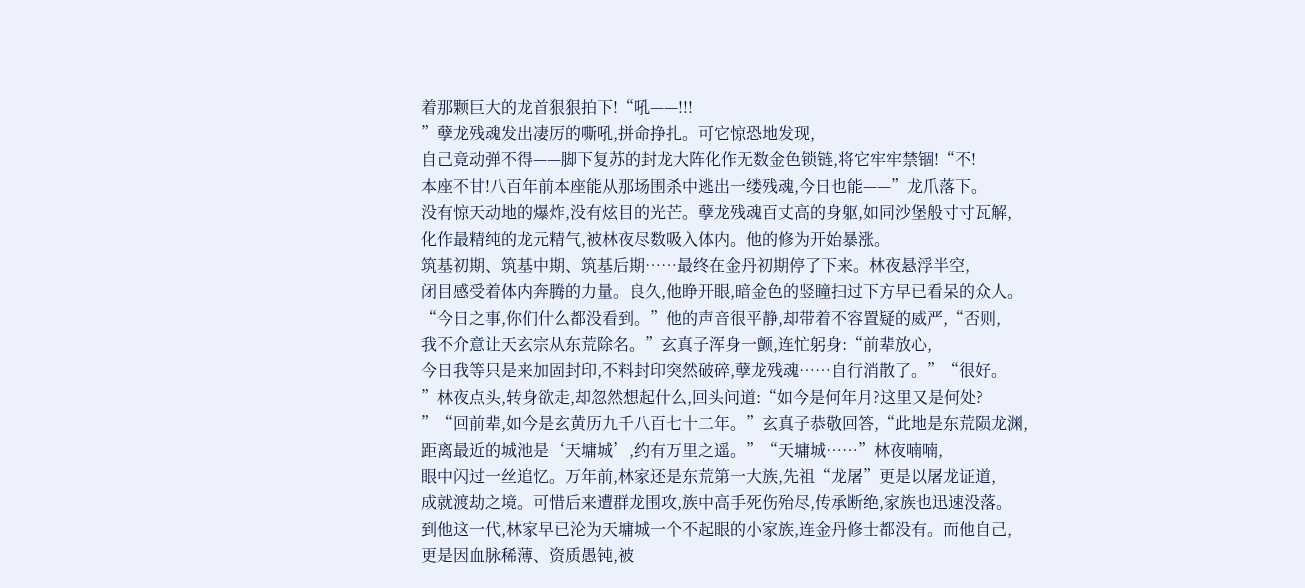着那颗巨大的龙首狠狠拍下!“吼——!!!
”孽龙残魂发出凄厉的嘶吼,拼命挣扎。可它惊恐地发现,
自己竟动弹不得——脚下复苏的封龙大阵化作无数金色锁链,将它牢牢禁锢!“不!
本座不甘!八百年前本座能从那场围杀中逃出一缕残魂,今日也能——”龙爪落下。
没有惊天动地的爆炸,没有炫目的光芒。孽龙残魂百丈高的身躯,如同沙堡般寸寸瓦解,
化作最精纯的龙元精气,被林夜尽数吸入体内。他的修为开始暴涨。
筑基初期、筑基中期、筑基后期……最终在金丹初期停了下来。林夜悬浮半空,
闭目感受着体内奔腾的力量。良久,他睁开眼,暗金色的竖瞳扫过下方早已看呆的众人。
“今日之事,你们什么都没看到。”他的声音很平静,却带着不容置疑的威严,“否则,
我不介意让天玄宗从东荒除名。”玄真子浑身一颤,连忙躬身:“前辈放心,
今日我等只是来加固封印,不料封印突然破碎,孽龙残魂……自行消散了。”“很好。
”林夜点头,转身欲走,却忽然想起什么,回头问道:“如今是何年月?这里又是何处?
”“回前辈,如今是玄黄历九千八百七十二年。”玄真子恭敬回答,“此地是东荒陨龙渊,
距离最近的城池是‘天墉城’,约有万里之遥。”“天墉城……”林夜喃喃,
眼中闪过一丝追忆。万年前,林家还是东荒第一大族,先祖“龙屠”更是以屠龙证道,
成就渡劫之境。可惜后来遭群龙围攻,族中高手死伤殆尽,传承断绝,家族也迅速没落。
到他这一代,林家早已沦为天墉城一个不起眼的小家族,连金丹修士都没有。而他自己,
更是因血脉稀薄、资质愚钝,被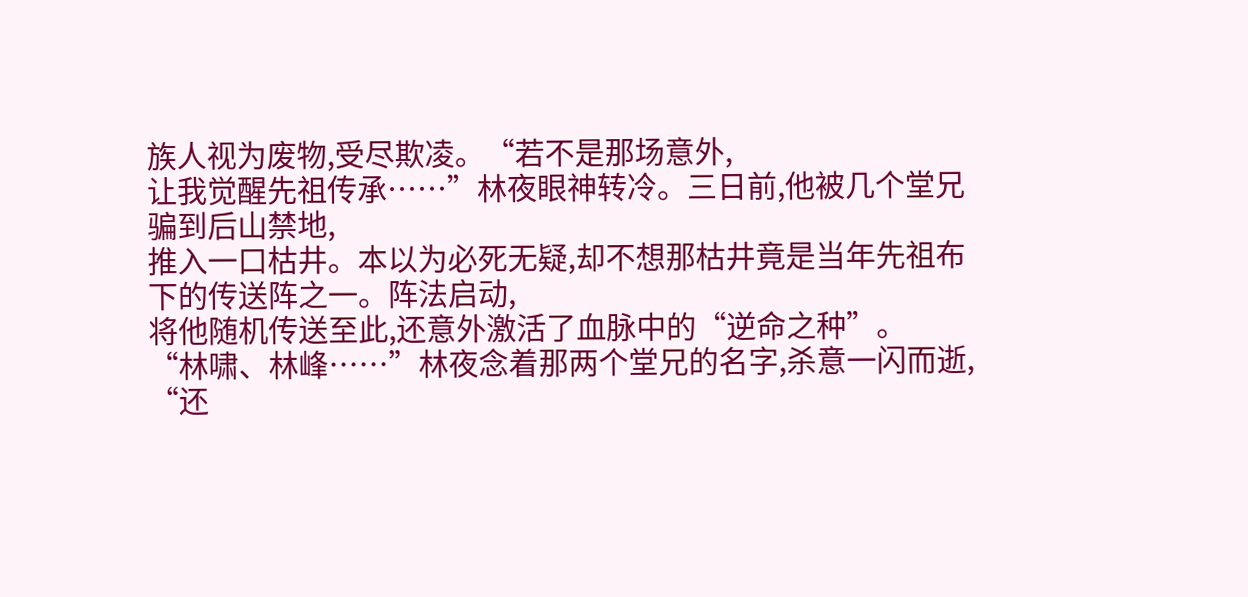族人视为废物,受尽欺凌。“若不是那场意外,
让我觉醒先祖传承……”林夜眼神转冷。三日前,他被几个堂兄骗到后山禁地,
推入一口枯井。本以为必死无疑,却不想那枯井竟是当年先祖布下的传送阵之一。阵法启动,
将他随机传送至此,还意外激活了血脉中的“逆命之种”。
“林啸、林峰……”林夜念着那两个堂兄的名字,杀意一闪而逝,
“还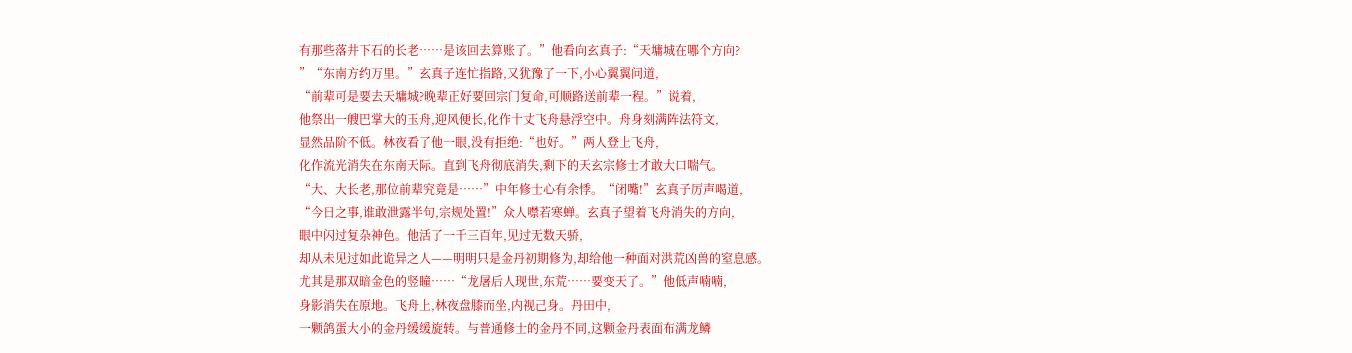有那些落井下石的长老……是该回去算账了。”他看向玄真子:“天墉城在哪个方向?
”“东南方约万里。”玄真子连忙指路,又犹豫了一下,小心翼翼问道,
“前辈可是要去天墉城?晚辈正好要回宗门复命,可顺路送前辈一程。”说着,
他祭出一艘巴掌大的玉舟,迎风便长,化作十丈飞舟悬浮空中。舟身刻满阵法符文,
显然品阶不低。林夜看了他一眼,没有拒绝:“也好。”两人登上飞舟,
化作流光消失在东南天际。直到飞舟彻底消失,剩下的天玄宗修士才敢大口喘气。
“大、大长老,那位前辈究竟是……”中年修士心有余悸。“闭嘴!”玄真子厉声喝道,
“今日之事,谁敢泄露半句,宗规处置!”众人噤若寒蝉。玄真子望着飞舟消失的方向,
眼中闪过复杂神色。他活了一千三百年,见过无数天骄,
却从未见过如此诡异之人——明明只是金丹初期修为,却给他一种面对洪荒凶兽的窒息感。
尤其是那双暗金色的竖瞳……“龙屠后人现世,东荒……要变天了。”他低声喃喃,
身影消失在原地。飞舟上,林夜盘膝而坐,内视己身。丹田中,
一颗鸽蛋大小的金丹缓缓旋转。与普通修士的金丹不同,这颗金丹表面布满龙鳞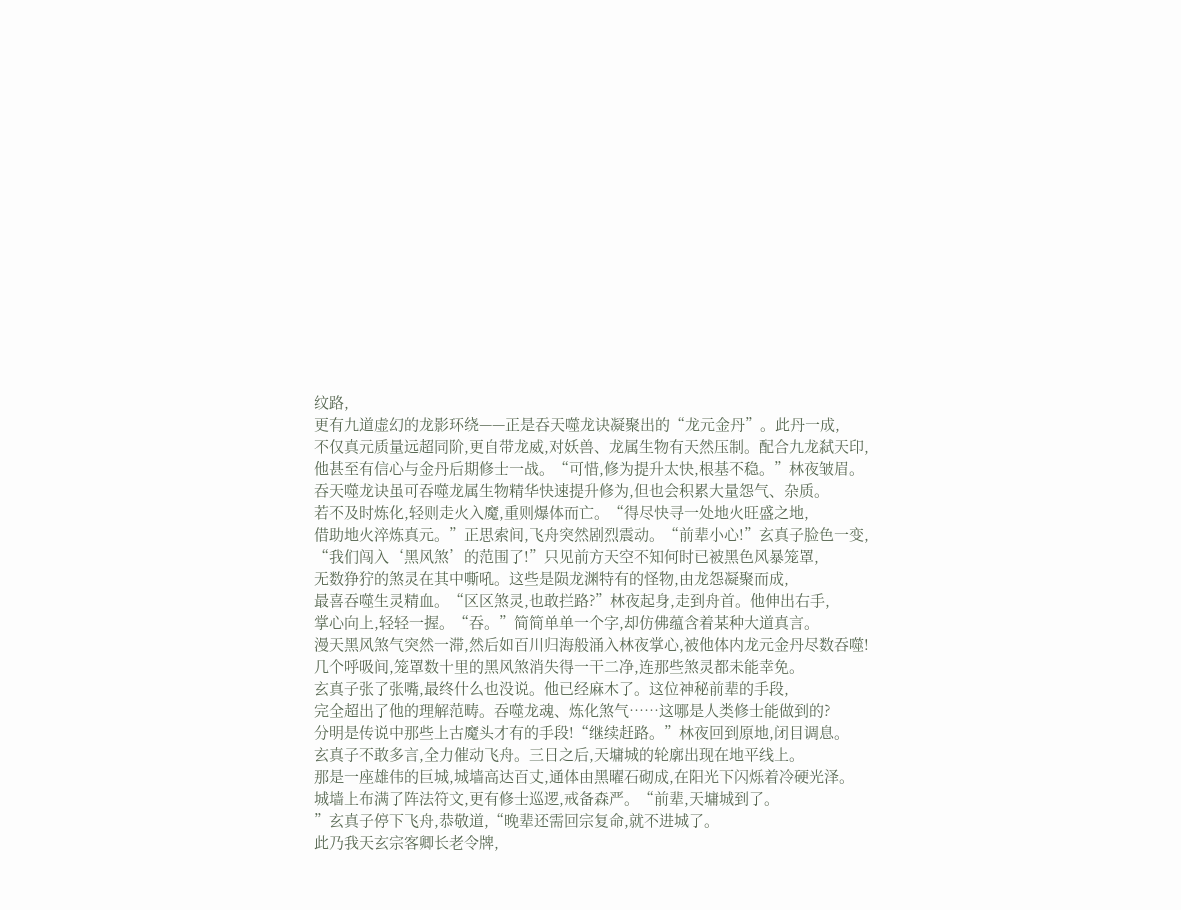纹路,
更有九道虚幻的龙影环绕——正是吞天噬龙诀凝聚出的“龙元金丹”。此丹一成,
不仅真元质量远超同阶,更自带龙威,对妖兽、龙属生物有天然压制。配合九龙弑天印,
他甚至有信心与金丹后期修士一战。“可惜,修为提升太快,根基不稳。”林夜皱眉。
吞天噬龙诀虽可吞噬龙属生物精华快速提升修为,但也会积累大量怨气、杂质。
若不及时炼化,轻则走火入魔,重则爆体而亡。“得尽快寻一处地火旺盛之地,
借助地火淬炼真元。”正思索间,飞舟突然剧烈震动。“前辈小心!”玄真子脸色一变,
“我们闯入‘黑风煞’的范围了!”只见前方天空不知何时已被黑色风暴笼罩,
无数狰狞的煞灵在其中嘶吼。这些是陨龙渊特有的怪物,由龙怨凝聚而成,
最喜吞噬生灵精血。“区区煞灵,也敢拦路?”林夜起身,走到舟首。他伸出右手,
掌心向上,轻轻一握。“吞。”简简单单一个字,却仿佛蕴含着某种大道真言。
漫天黑风煞气突然一滞,然后如百川归海般涌入林夜掌心,被他体内龙元金丹尽数吞噬!
几个呼吸间,笼罩数十里的黑风煞消失得一干二净,连那些煞灵都未能幸免。
玄真子张了张嘴,最终什么也没说。他已经麻木了。这位神秘前辈的手段,
完全超出了他的理解范畴。吞噬龙魂、炼化煞气……这哪是人类修士能做到的?
分明是传说中那些上古魔头才有的手段!“继续赶路。”林夜回到原地,闭目调息。
玄真子不敢多言,全力催动飞舟。三日之后,天墉城的轮廓出现在地平线上。
那是一座雄伟的巨城,城墙高达百丈,通体由黑曜石砌成,在阳光下闪烁着冷硬光泽。
城墙上布满了阵法符文,更有修士巡逻,戒备森严。“前辈,天墉城到了。
”玄真子停下飞舟,恭敬道,“晚辈还需回宗复命,就不进城了。
此乃我天玄宗客卿长老令牌,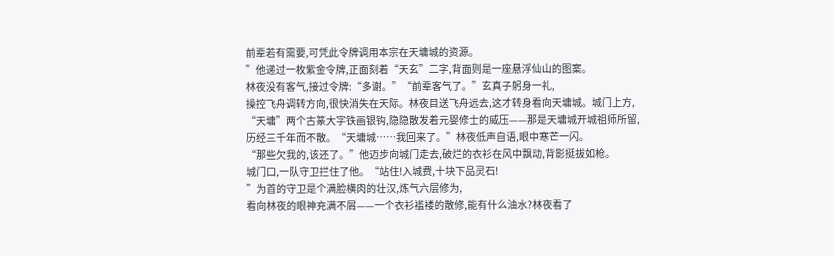前辈若有需要,可凭此令牌调用本宗在天墉城的资源。
”他递过一枚紫金令牌,正面刻着“天玄”二字,背面则是一座悬浮仙山的图案。
林夜没有客气,接过令牌:“多谢。”“前辈客气了。”玄真子躬身一礼,
操控飞舟调转方向,很快消失在天际。林夜目送飞舟远去,这才转身看向天墉城。城门上方,
“天墉”两个古篆大字铁画银钩,隐隐散发着元婴修士的威压——那是天墉城开城祖师所留,
历经三千年而不散。“天墉城……我回来了。”林夜低声自语,眼中寒芒一闪。
“那些欠我的,该还了。”他迈步向城门走去,破烂的衣衫在风中飘动,背影挺拔如枪。
城门口,一队守卫拦住了他。“站住!入城费,十块下品灵石!
”为首的守卫是个满脸横肉的壮汉,炼气六层修为,
看向林夜的眼神充满不屑——一个衣衫褴褛的散修,能有什么油水?林夜看了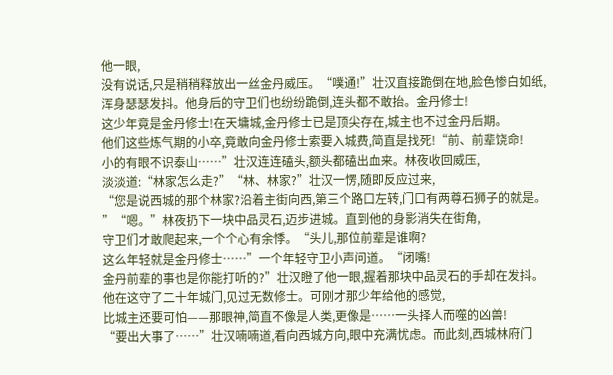他一眼,
没有说话,只是稍稍释放出一丝金丹威压。“噗通!”壮汉直接跪倒在地,脸色惨白如纸,
浑身瑟瑟发抖。他身后的守卫们也纷纷跪倒,连头都不敢抬。金丹修士!
这少年竟是金丹修士!在天墉城,金丹修士已是顶尖存在,城主也不过金丹后期。
他们这些炼气期的小卒,竟敢向金丹修士索要入城费,简直是找死!“前、前辈饶命!
小的有眼不识泰山……”壮汉连连磕头,额头都磕出血来。林夜收回威压,
淡淡道:“林家怎么走?”“林、林家?”壮汉一愣,随即反应过来,
“您是说西城的那个林家?沿着主街向西,第三个路口左转,门口有两尊石狮子的就是。
”“嗯。”林夜扔下一块中品灵石,迈步进城。直到他的身影消失在街角,
守卫们才敢爬起来,一个个心有余悸。“头儿,那位前辈是谁啊?
这么年轻就是金丹修士……”一个年轻守卫小声问道。“闭嘴!
金丹前辈的事也是你能打听的?”壮汉瞪了他一眼,握着那块中品灵石的手却在发抖。
他在这守了二十年城门,见过无数修士。可刚才那少年给他的感觉,
比城主还要可怕——那眼神,简直不像是人类,更像是……一头择人而噬的凶兽!
“要出大事了……”壮汉喃喃道,看向西城方向,眼中充满忧虑。而此刻,西城林府门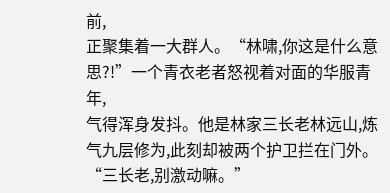前,
正聚集着一大群人。“林啸,你这是什么意思?!”一个青衣老者怒视着对面的华服青年,
气得浑身发抖。他是林家三长老林远山,炼气九层修为,此刻却被两个护卫拦在门外。
“三长老,别激动嘛。”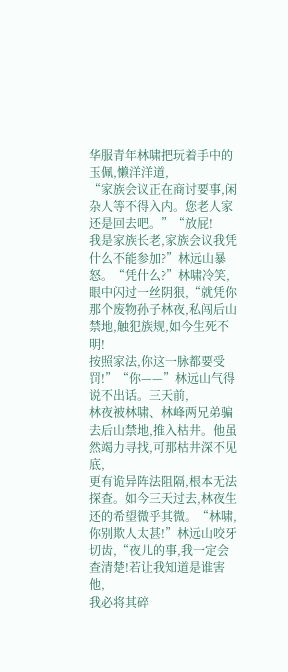华服青年林啸把玩着手中的玉佩,懒洋洋道,
“家族会议正在商讨要事,闲杂人等不得入内。您老人家还是回去吧。”“放屁!
我是家族长老,家族会议我凭什么不能参加?”林远山暴怒。“凭什么?”林啸冷笑,
眼中闪过一丝阴狠,“就凭你那个废物孙子林夜,私闯后山禁地,触犯族规,如今生死不明!
按照家法,你这一脉都要受罚!”“你——”林远山气得说不出话。三天前,
林夜被林啸、林峰两兄弟骗去后山禁地,推入枯井。他虽然竭力寻找,可那枯井深不见底,
更有诡异阵法阻隔,根本无法探查。如今三天过去,林夜生还的希望微乎其微。“林啸,
你别欺人太甚!”林远山咬牙切齿,“夜儿的事,我一定会查清楚!若让我知道是谁害他,
我必将其碎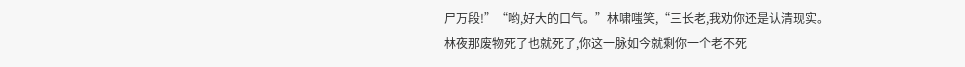尸万段!”“哟,好大的口气。”林啸嗤笑,“三长老,我劝你还是认清现实。
林夜那废物死了也就死了,你这一脉如今就剩你一个老不死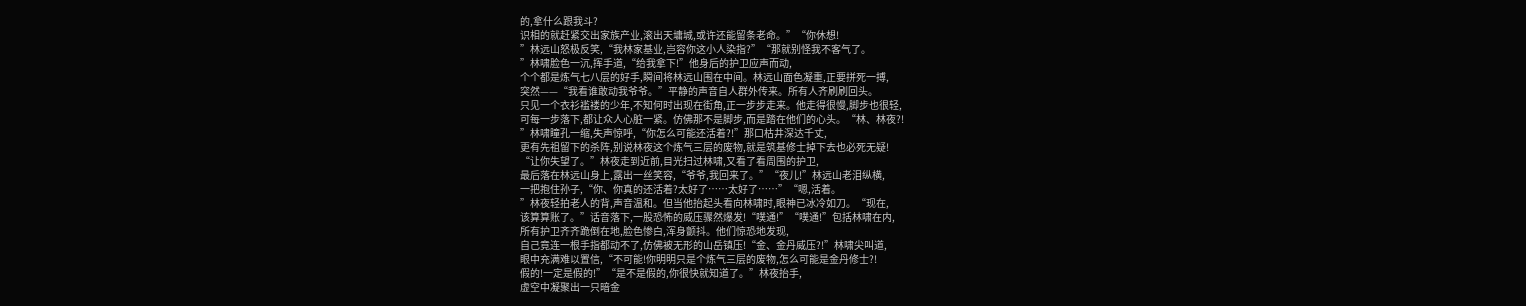的,拿什么跟我斗?
识相的就赶紧交出家族产业,滚出天墉城,或许还能留条老命。”“你休想!
”林远山怒极反笑,“我林家基业,岂容你这小人染指?”“那就别怪我不客气了。
”林啸脸色一沉,挥手道,“给我拿下!”他身后的护卫应声而动,
个个都是炼气七八层的好手,瞬间将林远山围在中间。林远山面色凝重,正要拼死一搏,
突然——“我看谁敢动我爷爷。”平静的声音自人群外传来。所有人齐刷刷回头。
只见一个衣衫褴褛的少年,不知何时出现在街角,正一步步走来。他走得很慢,脚步也很轻,
可每一步落下,都让众人心脏一紧。仿佛那不是脚步,而是踏在他们的心头。“林、林夜?!
”林啸瞳孔一缩,失声惊呼,“你怎么可能还活着?!”那口枯井深达千丈,
更有先祖留下的杀阵,别说林夜这个炼气三层的废物,就是筑基修士掉下去也必死无疑!
“让你失望了。”林夜走到近前,目光扫过林啸,又看了看周围的护卫,
最后落在林远山身上,露出一丝笑容,“爷爷,我回来了。”“夜儿!”林远山老泪纵横,
一把抱住孙子,“你、你真的还活着?太好了……太好了……”“嗯,活着。
”林夜轻拍老人的背,声音温和。但当他抬起头看向林啸时,眼神已冰冷如刀。“现在,
该算算账了。”话音落下,一股恐怖的威压骤然爆发!“噗通!”“噗通!”包括林啸在内,
所有护卫齐齐跪倒在地,脸色惨白,浑身颤抖。他们惊恐地发现,
自己竟连一根手指都动不了,仿佛被无形的山岳镇压!“金、金丹威压?!”林啸尖叫道,
眼中充满难以置信,“不可能!你明明只是个炼气三层的废物,怎么可能是金丹修士?!
假的!一定是假的!”“是不是假的,你很快就知道了。”林夜抬手,
虚空中凝聚出一只暗金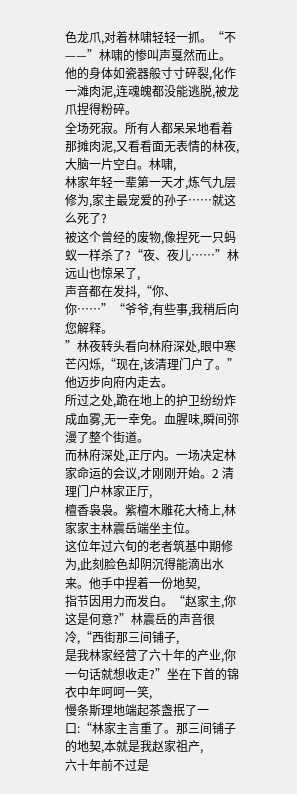色龙爪,对着林啸轻轻一抓。“不——”林啸的惨叫声戛然而止。
他的身体如瓷器般寸寸碎裂,化作一滩肉泥,连魂魄都没能逃脱,被龙爪捏得粉碎。
全场死寂。所有人都呆呆地看着那摊肉泥,又看看面无表情的林夜,大脑一片空白。林啸,
林家年轻一辈第一天才,炼气九层修为,家主最宠爱的孙子……就这么死了?
被这个曾经的废物,像捏死一只蚂蚁一样杀了?“夜、夜儿……”林远山也惊呆了,
声音都在发抖,“你、你……”“爷爷,有些事,我稍后向您解释。
”林夜转头看向林府深处,眼中寒芒闪烁,“现在,该清理门户了。”他迈步向府内走去。
所过之处,跪在地上的护卫纷纷炸成血雾,无一幸免。血腥味,瞬间弥漫了整个街道。
而林府深处,正厅内。一场决定林家命运的会议,才刚刚开始。2 清理门户林家正厅,
檀香袅袅。紫檀木雕花大椅上,林家家主林震岳端坐主位。
这位年过六旬的老者筑基中期修为,此刻脸色却阴沉得能滴出水来。他手中捏着一份地契,
指节因用力而发白。“赵家主,你这是何意?”林震岳的声音很冷,“西街那三间铺子,
是我林家经营了六十年的产业,你一句话就想收走?”坐在下首的锦衣中年呵呵一笑,
慢条斯理地端起茶盏抿了一口:“林家主言重了。那三间铺子的地契,本就是我赵家祖产,
六十年前不过是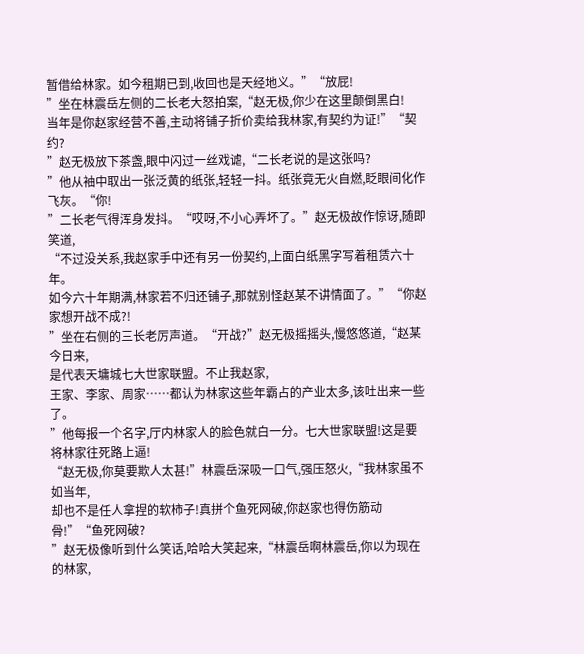暂借给林家。如今租期已到,收回也是天经地义。”“放屁!
”坐在林震岳左侧的二长老大怒拍案,“赵无极,你少在这里颠倒黑白!
当年是你赵家经营不善,主动将铺子折价卖给我林家,有契约为证!”“契约?
”赵无极放下茶盏,眼中闪过一丝戏谑,“二长老说的是这张吗?
”他从袖中取出一张泛黄的纸张,轻轻一抖。纸张竟无火自燃,眨眼间化作飞灰。“你!
”二长老气得浑身发抖。“哎呀,不小心弄坏了。”赵无极故作惊讶,随即笑道,
“不过没关系,我赵家手中还有另一份契约,上面白纸黑字写着租赁六十年。
如今六十年期满,林家若不归还铺子,那就别怪赵某不讲情面了。”“你赵家想开战不成?!
”坐在右侧的三长老厉声道。“开战?”赵无极摇摇头,慢悠悠道,“赵某今日来,
是代表天墉城七大世家联盟。不止我赵家,
王家、李家、周家……都认为林家这些年霸占的产业太多,该吐出来一些了。
”他每报一个名字,厅内林家人的脸色就白一分。七大世家联盟!这是要将林家往死路上逼!
“赵无极,你莫要欺人太甚!”林震岳深吸一口气,强压怒火,“我林家虽不如当年,
却也不是任人拿捏的软柿子!真拼个鱼死网破,你赵家也得伤筋动骨!”“鱼死网破?
”赵无极像听到什么笑话,哈哈大笑起来,“林震岳啊林震岳,你以为现在的林家,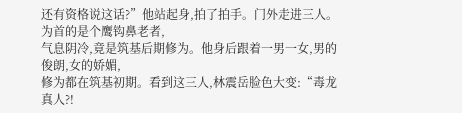还有资格说这话?”他站起身,拍了拍手。门外走进三人。为首的是个鹰钩鼻老者,
气息阴冷,竟是筑基后期修为。他身后跟着一男一女,男的俊朗,女的娇媚,
修为都在筑基初期。看到这三人,林震岳脸色大变:“毒龙真人?!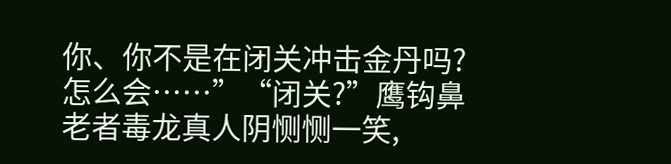你、你不是在闭关冲击金丹吗?怎么会……”“闭关?”鹰钩鼻老者毒龙真人阴恻恻一笑,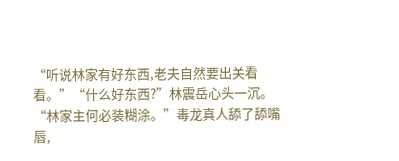“听说林家有好东西,老夫自然要出关看看。”“什么好东西?”林震岳心头一沉。
“林家主何必装糊涂。”毒龙真人舔了舔嘴唇,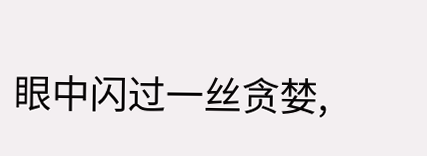眼中闪过一丝贪婪,